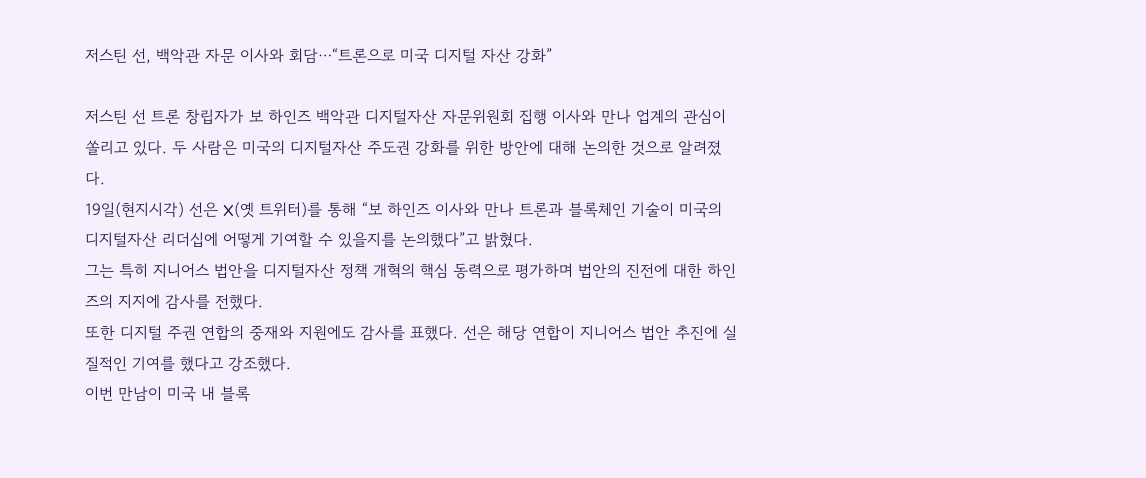저스틴 선, 백악관 자문 이사와 회담⋯“트론으로 미국 디지털 자산 강화”

저스틴 선 트론 창립자가 보 하인즈 백악관 디지털자산 자문위원회 집행 이사와 만나 업계의 관심이 쏠리고 있다. 두 사람은 미국의 디지털자산 주도권 강화를 위한 방안에 대해 논의한 것으로 알려졌다.
19일(현지시각) 선은 X(옛 트위터)를 통해 “보 하인즈 이사와 만나 트론과 블록체인 기술이 미국의 디지털자산 리더십에 어떻게 기여할 수 있을지를 논의했다”고 밝혔다.
그는 특히 지니어스 법안을 디지털자산 정책 개혁의 핵심 동력으로 평가하며 법안의 진전에 대한 하인즈의 지지에 감사를 전했다.
또한 디지털 주권 연합의 중재와 지원에도 감사를 표했다. 선은 해당 연합이 지니어스 법안 추진에 실질적인 기여를 했다고 강조했다.
이번 만남이 미국 내 블록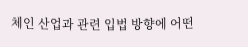체인 산업과 관련 입법 방향에 어떤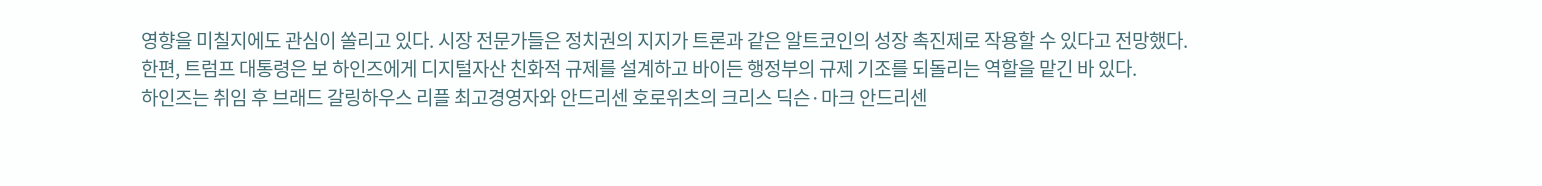영향을 미칠지에도 관심이 쏠리고 있다. 시장 전문가들은 정치권의 지지가 트론과 같은 알트코인의 성장 촉진제로 작용할 수 있다고 전망했다.
한편, 트럼프 대통령은 보 하인즈에게 디지털자산 친화적 규제를 설계하고 바이든 행정부의 규제 기조를 되돌리는 역할을 맡긴 바 있다.
하인즈는 취임 후 브래드 갈링하우스 리플 최고경영자와 안드리센 호로위츠의 크리스 딕슨·마크 안드리센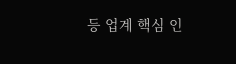등 업계 핵심 인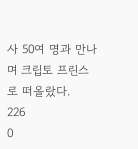사 50여 명과 만나며 크립토 프린스로 떠올랐다.
226
0